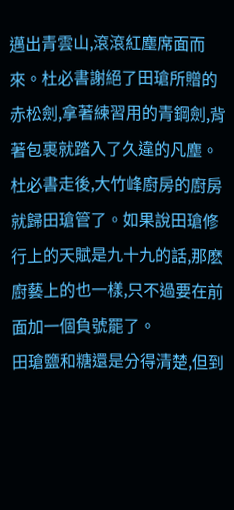邁出青雲山,滾滾紅塵席面而來。杜必書謝絕了田瑲所贈的赤松劍,拿著練習用的青鋼劍,背著包裹就踏入了久違的凡塵。
杜必書走後,大竹峰廚房的廚房就歸田瑲管了。如果說田瑲修行上的天賦是九十九的話,那麽廚藝上的也一樣,只不過要在前面加一個負號罷了。
田瑲鹽和糖還是分得清楚,但到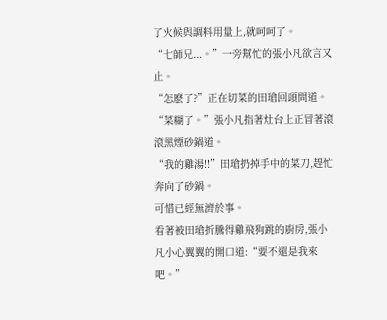了火候與調料用量上,就呵呵了。
“七師兄...。”一旁幫忙的張小凡欲言又止。
“怎麽了?”正在切菜的田瑲回頭問道。
“菜糊了。”張小凡指著灶台上正冒著滾滾黑煙砂鍋道。
“我的雞湯!!”田瑲扔掉手中的菜刀,趕忙奔向了砂鍋。
可惜已經無濟於事。
看著被田瑲折騰得雞飛狗跳的廚房,張小凡小心翼翼的開口道:“要不還是我來吧。”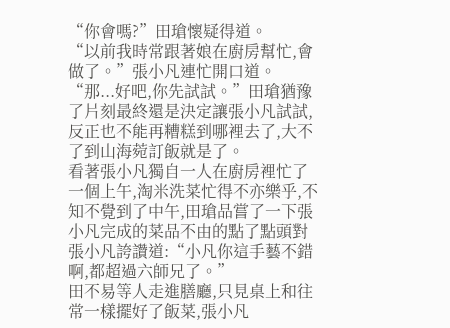“你會嗎?”田瑲懷疑得道。
“以前我時常跟著娘在廚房幫忙,會做了。”張小凡連忙開口道。
“那...好吧,你先試試。”田瑲猶豫了片刻最終還是決定讓張小凡試試,反正也不能再糟糕到哪裡去了,大不了到山海菀訂飯就是了。
看著張小凡獨自一人在廚房裡忙了一個上午,淘米洗菜忙得不亦樂乎,不知不覺到了中午,田瑲品嘗了一下張小凡完成的菜品不由的點了點頭對張小凡誇讚道:“小凡你這手藝不錯啊,都超過六師兄了。”
田不易等人走進膳廳,只見桌上和往常一樣擺好了飯菜,張小凡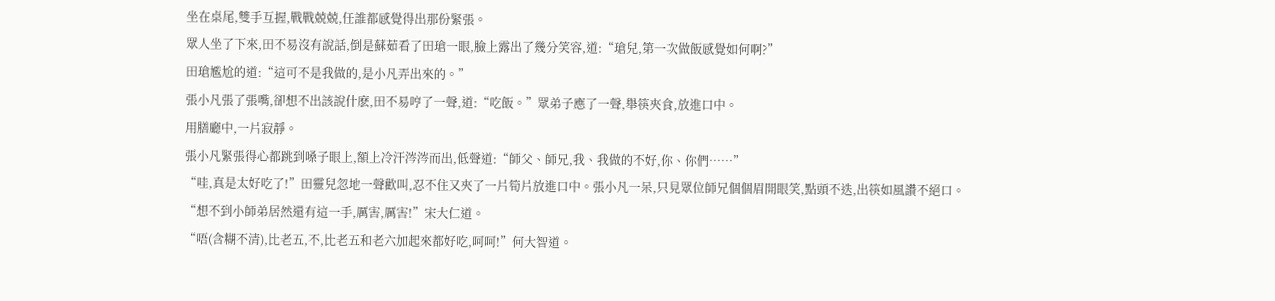坐在桌尾,雙手互握,戰戰兢兢,任誰都感覺得出那份緊張。
眾人坐了下來,田不易沒有說話,倒是蘇茹看了田瑲一眼,臉上露出了幾分笑容,道:“瑲兒,第一次做飯感覺如何啊?”
田瑲尷尬的道:“這可不是我做的,是小凡弄出來的。”
張小凡張了張嘴,卻想不出該說什麽,田不易哼了一聲,道:“吃飯。”眾弟子應了一聲,舉筷夾食,放進口中。
用膳廳中,一片寂靜。
張小凡緊張得心都跳到嗓子眼上,額上冷汗涔涔而出,低聲道:“師父、師兄,我、我做的不好,你、你們……”
“哇,真是太好吃了!”田靈兒忽地一聲歡叫,忍不住又夾了一片筍片放進口中。張小凡一呆,只見眾位師兄個個眉開眼笑,點頭不迭,出筷如風讚不絕口。
“想不到小師弟居然還有這一手,厲害,厲害!”宋大仁道。
“唔(含糊不清),比老五,不,比老五和老六加起來都好吃,呵呵!”何大智道。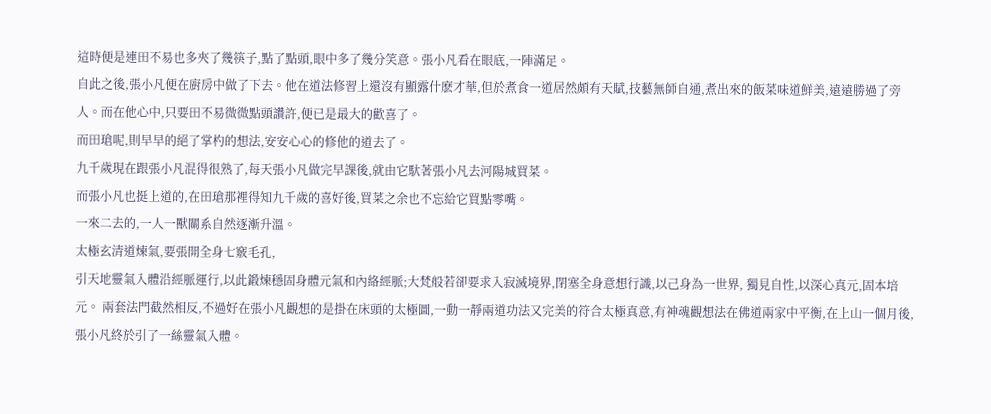這時便是連田不易也多夾了幾筷子,點了點頭,眼中多了幾分笑意。張小凡看在眼底,一陣滿足。
自此之後,張小凡便在廚房中做了下去。他在道法修習上還沒有顯露什麽才華,但於煮食一道居然頗有天賦,技藝無師自通,煮出來的飯菜味道鮮美,遠遠勝過了旁人。而在他心中,只要田不易微微點頭讚許,便已是最大的歡喜了。
而田瑲呢,則早早的絕了掌杓的想法,安安心心的修他的道去了。
九千歲現在跟張小凡混得很熟了,每天張小凡做完早課後,就由它馱著張小凡去河陽城買菜。
而張小凡也挺上道的,在田瑲那裡得知九千歲的喜好後,買菜之余也不忘給它買點零嘴。
一來二去的,一人一獸關系自然逐漸升溫。
太極玄清道煉氣,要張開全身七竅毛孔,
引天地靈氣入體沿經脈運行,以此鍛煉穩固身體元氣和內絡經脈;大梵般若卻要求入寂滅境界,閉塞全身意想行識,以己身為一世界, 獨見自性,以深心真元,固本培元。 兩套法門截然相反,不過好在張小凡觀想的是掛在床頭的太極圖,一動一靜兩道功法又完美的符合太極真意,有神魂觀想法在佛道兩家中平衡,在上山一個月後,張小凡終於引了一絲靈氣入體。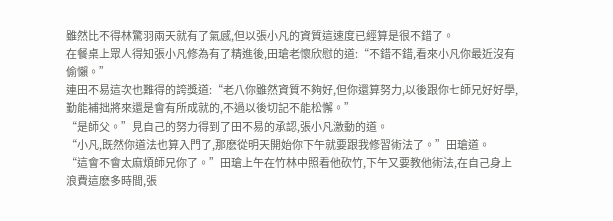雖然比不得林驚羽兩天就有了氣感,但以張小凡的資質這速度已經算是很不錯了。
在餐桌上眾人得知張小凡修為有了精進後,田瑲老懷欣慰的道:“不錯不錯,看來小凡你最近沒有偷懶。”
連田不易這次也難得的誇獎道:“老八你雖然資質不夠好,但你還算努力,以後跟你七師兄好好學,勤能補拙將來還是會有所成就的,不過以後切記不能松懈。”
“是師父。”見自己的努力得到了田不易的承認,張小凡激動的道。
“小凡,既然你道法也算入門了,那麽從明天開始你下午就要跟我修習術法了。”田瑲道。
“這會不會太麻煩師兄你了。”田瑲上午在竹林中照看他砍竹,下午又要教他術法,在自己身上浪費這麽多時間,張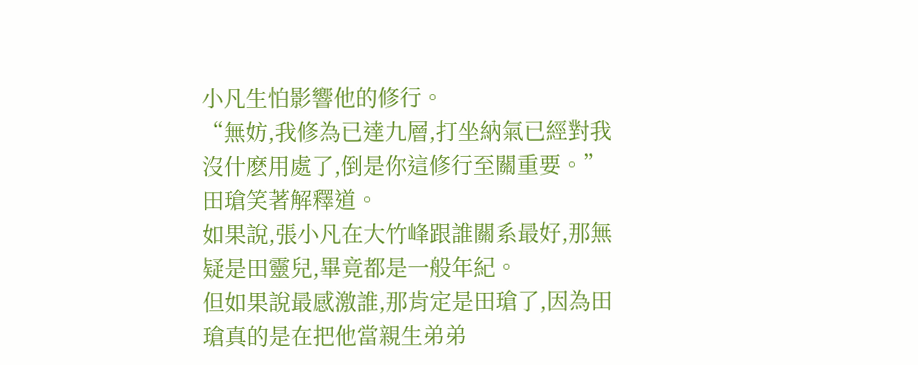小凡生怕影響他的修行。
“無妨,我修為已達九層,打坐納氣已經對我沒什麽用處了,倒是你這修行至關重要。”田瑲笑著解釋道。
如果說,張小凡在大竹峰跟誰關系最好,那無疑是田靈兒,畢竟都是一般年紀。
但如果說最感激誰,那肯定是田瑲了,因為田瑲真的是在把他當親生弟弟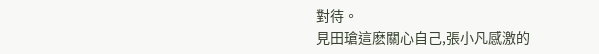對待。
見田瑲這麽關心自己,張小凡感激的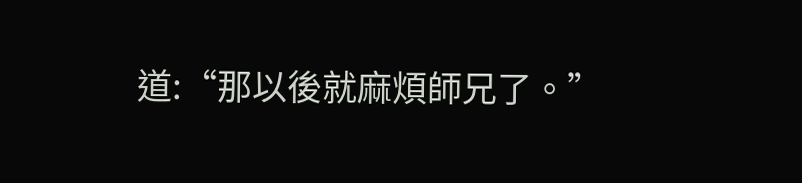道:“那以後就麻煩師兄了。”